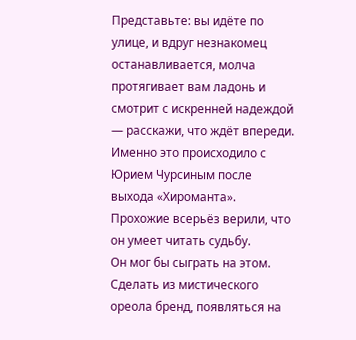Представьте: вы идёте по улице, и вдруг незнакомец останавливается, молча протягивает вам ладонь и смотрит с искренней надеждой — расскажи, что ждёт впереди. Именно это происходило с Юрием Чурсиным после выхода «Хироманта». Прохожие всерьёз верили, что он умеет читать судьбу.
Он мог бы сыграть на этом. Сделать из мистического ореола бренд, появляться на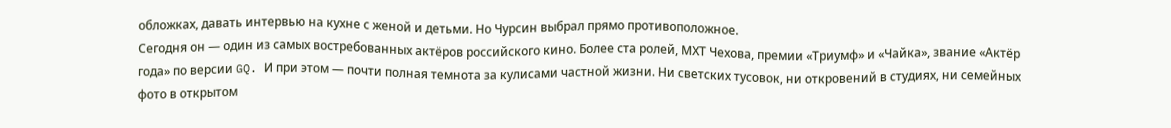обложках, давать интервью на кухне с женой и детьми. Но Чурсин выбрал прямо противоположное.
Сегодня он — один из самых востребованных актёров российского кино. Более ста ролей, МХТ Чехова, премии «Триумф» и «Чайка», звание «Актёр года» по версии GQ. И при этом — почти полная темнота за кулисами частной жизни. Ни светских тусовок, ни откровений в студиях, ни семейных фото в открытом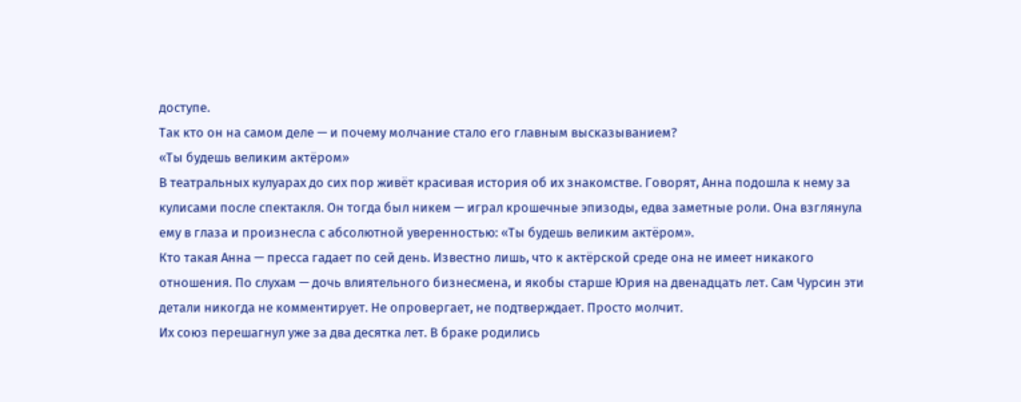доступе.
Так кто он на самом деле — и почему молчание стало его главным высказыванием?
«Ты будешь великим актёром»
В театральных кулуарах до сих пор живёт красивая история об их знакомстве. Говорят, Анна подошла к нему за кулисами после спектакля. Он тогда был никем — играл крошечные эпизоды, едва заметные роли. Она взглянула ему в глаза и произнесла с абсолютной уверенностью: «Ты будешь великим актёром».
Кто такая Анна — пресса гадает по сей день. Известно лишь, что к актёрской среде она не имеет никакого отношения. По слухам — дочь влиятельного бизнесмена, и якобы старше Юрия на двенадцать лет. Сам Чурсин эти детали никогда не комментирует. Не опровергает, не подтверждает. Просто молчит.
Их союз перешагнул уже за два десятка лет. В браке родились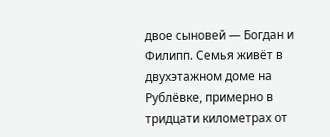двое сыновей — Богдан и Филипп. Семья живёт в двухэтажном доме на Рублёвке, примерно в тридцати километрах от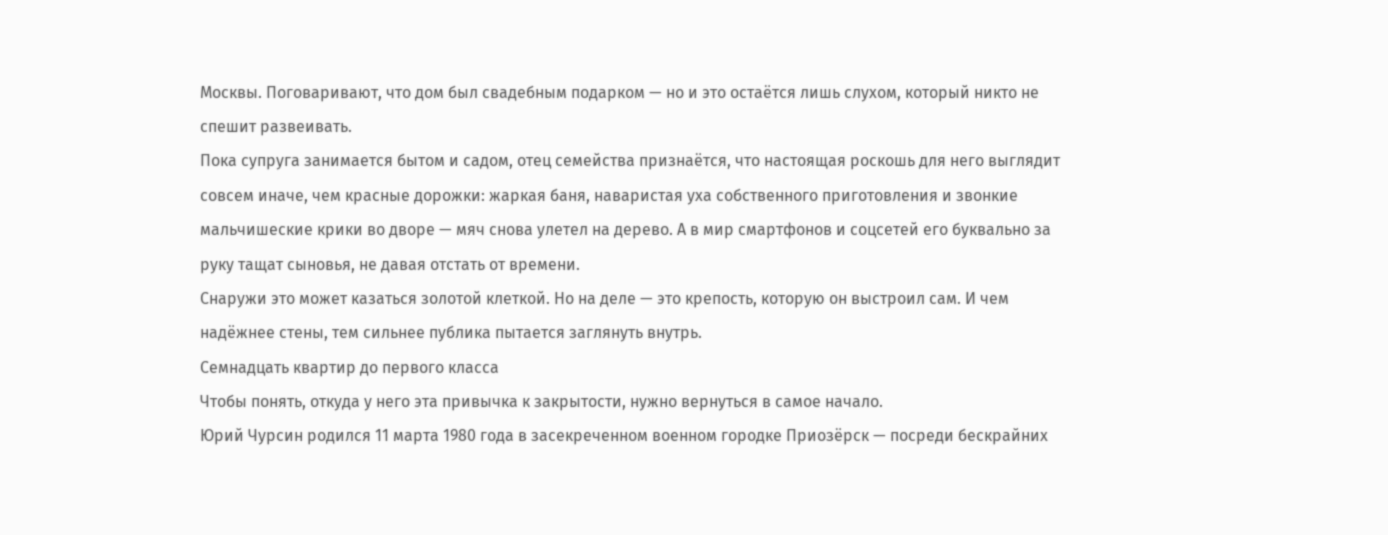Москвы. Поговаривают, что дом был свадебным подарком — но и это остаётся лишь слухом, который никто не спешит развеивать.
Пока супруга занимается бытом и садом, отец семейства признаётся, что настоящая роскошь для него выглядит совсем иначе, чем красные дорожки: жаркая баня, наваристая уха собственного приготовления и звонкие мальчишеские крики во дворе — мяч снова улетел на дерево. А в мир смартфонов и соцсетей его буквально за руку тащат сыновья, не давая отстать от времени.
Снаружи это может казаться золотой клеткой. Но на деле — это крепость, которую он выстроил сам. И чем надёжнее стены, тем сильнее публика пытается заглянуть внутрь.
Семнадцать квартир до первого класса
Чтобы понять, откуда у него эта привычка к закрытости, нужно вернуться в самое начало.
Юрий Чурсин родился 11 марта 1980 года в засекреченном военном городке Приозёрск — посреди бескрайних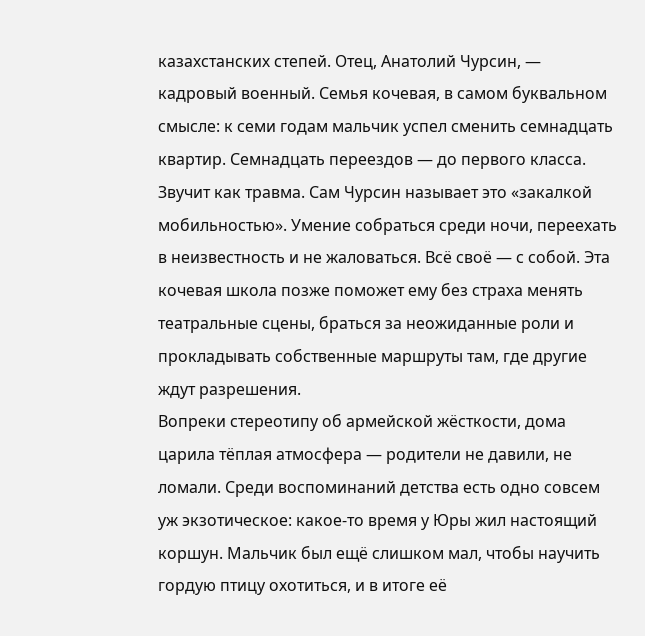казахстанских степей. Отец, Анатолий Чурсин, — кадровый военный. Семья кочевая, в самом буквальном смысле: к семи годам мальчик успел сменить семнадцать квартир. Семнадцать переездов — до первого класса.
Звучит как травма. Сам Чурсин называет это «закалкой мобильностью». Умение собраться среди ночи, переехать в неизвестность и не жаловаться. Всё своё — с собой. Эта кочевая школа позже поможет ему без страха менять театральные сцены, браться за неожиданные роли и прокладывать собственные маршруты там, где другие ждут разрешения.
Вопреки стереотипу об армейской жёсткости, дома царила тёплая атмосфера — родители не давили, не ломали. Среди воспоминаний детства есть одно совсем уж экзотическое: какое-то время у Юры жил настоящий коршун. Мальчик был ещё слишком мал, чтобы научить гордую птицу охотиться, и в итоге её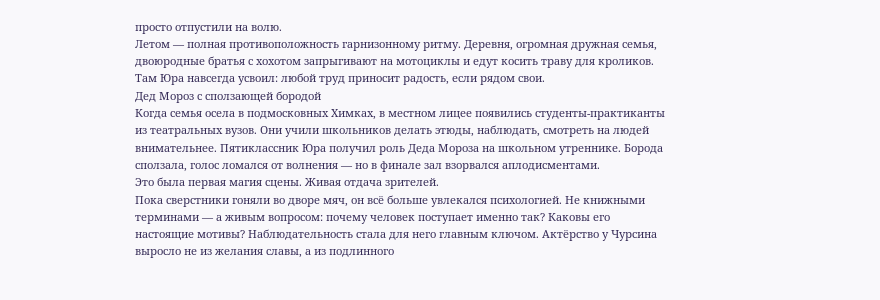просто отпустили на волю.
Летом — полная противоположность гарнизонному ритму. Деревня, огромная дружная семья, двоюродные братья с хохотом запрыгивают на мотоциклы и едут косить траву для кроликов. Там Юра навсегда усвоил: любой труд приносит радость, если рядом свои.
Дед Мороз с сползающей бородой
Когда семья осела в подмосковных Химках, в местном лицее появились студенты-практиканты из театральных вузов. Они учили школьников делать этюды, наблюдать, смотреть на людей внимательнее. Пятиклассник Юра получил роль Деда Мороза на школьном утреннике. Борода сползала, голос ломался от волнения — но в финале зал взорвался аплодисментами.
Это была первая магия сцены. Живая отдача зрителей.
Пока сверстники гоняли во дворе мяч, он всё больше увлекался психологией. Не книжными терминами — а живым вопросом: почему человек поступает именно так? Каковы его настоящие мотивы? Наблюдательность стала для него главным ключом. Актёрство у Чурсина выросло не из желания славы, а из подлинного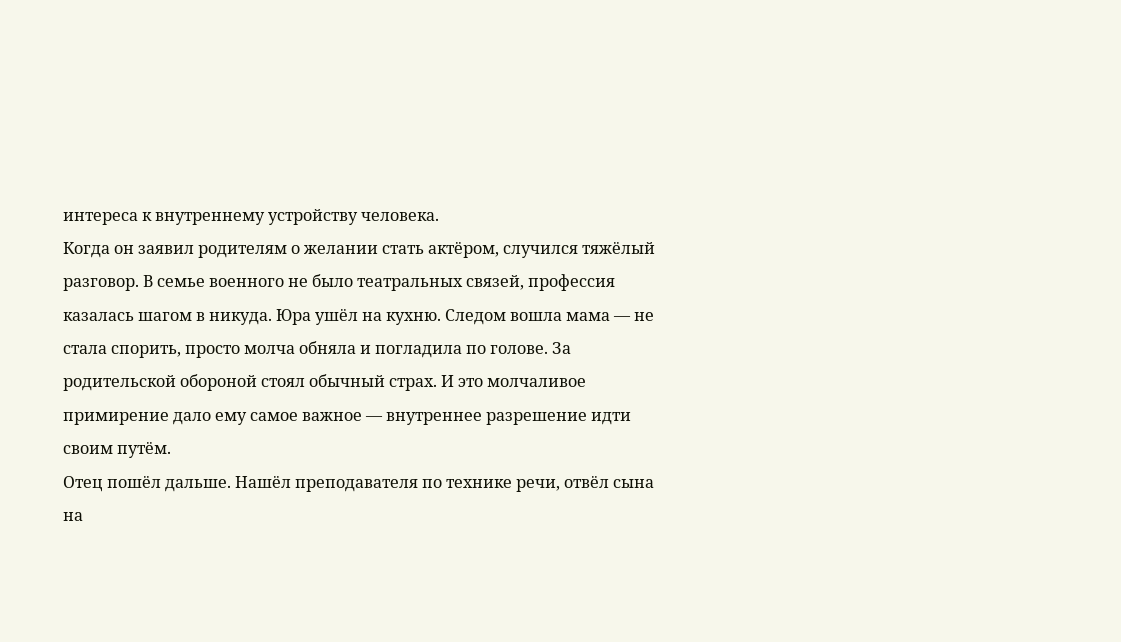интереса к внутреннему устройству человека.
Когда он заявил родителям о желании стать актёром, случился тяжёлый разговор. В семье военного не было театральных связей, профессия казалась шагом в никуда. Юра ушёл на кухню. Следом вошла мама — не стала спорить, просто молча обняла и погладила по голове. За родительской обороной стоял обычный страх. И это молчаливое примирение дало ему самое важное — внутреннее разрешение идти своим путём.
Отец пошёл дальше. Нашёл преподавателя по технике речи, отвёл сына на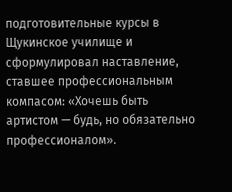подготовительные курсы в Щукинское училище и сформулировал наставление, ставшее профессиональным компасом: «Хочешь быть артистом — будь, но обязательно профессионалом».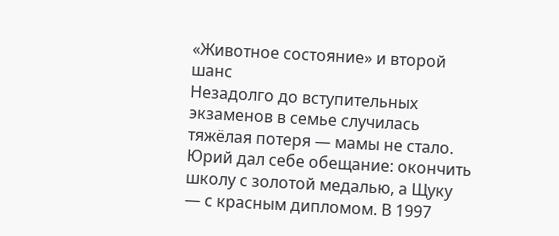«Животное состояние» и второй шанс
Незадолго до вступительных экзаменов в семье случилась тяжёлая потеря — мамы не стало. Юрий дал себе обещание: окончить школу с золотой медалью, а Щуку — с красным дипломом. В 1997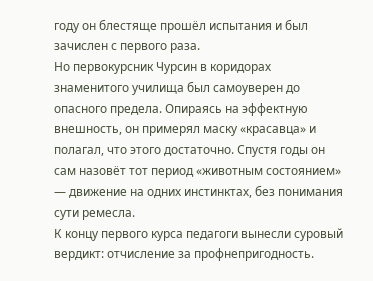году он блестяще прошёл испытания и был зачислен с первого раза.
Но первокурсник Чурсин в коридорах знаменитого училища был самоуверен до опасного предела. Опираясь на эффектную внешность, он примерял маску «красавца» и полагал, что этого достаточно. Спустя годы он сам назовёт тот период «животным состоянием» — движение на одних инстинктах, без понимания сути ремесла.
К концу первого курса педагоги вынесли суровый вердикт: отчисление за профнепригодность.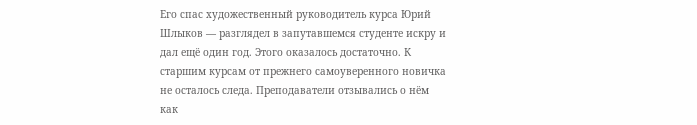Его спас художественный руководитель курса Юрий Шлыков — разглядел в запутавшемся студенте искру и дал ещё один год. Этого оказалось достаточно. К старшим курсам от прежнего самоуверенного новичка не осталось следа. Преподаватели отзывались о нём как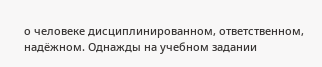о человеке дисциплинированном, ответственном, надёжном. Однажды на учебном задании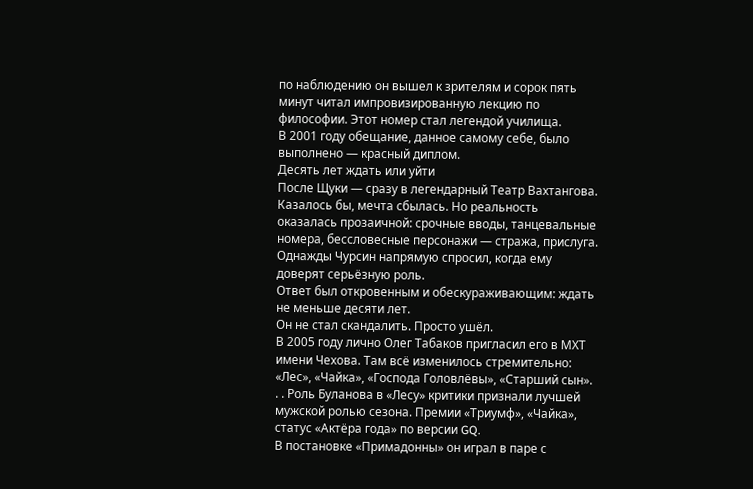по наблюдению он вышел к зрителям и сорок пять минут читал импровизированную лекцию по философии. Этот номер стал легендой училища.
В 2001 году обещание, данное самому себе, было выполнено — красный диплом.
Десять лет ждать или уйти
После Щуки — сразу в легендарный Театр Вахтангова. Казалось бы, мечта сбылась. Но реальность оказалась прозаичной: срочные вводы, танцевальные номера, бессловесные персонажи — стража, прислуга. Однажды Чурсин напрямую спросил, когда ему доверят серьёзную роль.
Ответ был откровенным и обескураживающим: ждать не меньше десяти лет.
Он не стал скандалить. Просто ушёл.
В 2005 году лично Олег Табаков пригласил его в МХТ имени Чехова. Там всё изменилось стремительно: «Лес», «Чайка», «Господа Головлёвы», «Старший сын». . . Роль Буланова в «Лесу» критики признали лучшей мужской ролью сезона. Премии «Триумф», «Чайка», статус «Актёра года» по версии GQ.
В постановке «Примадонны» он играл в паре с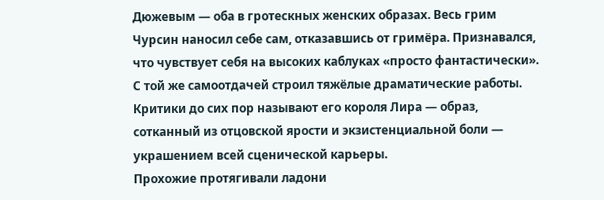Дюжевым — оба в гротескных женских образах. Весь грим Чурсин наносил себе сам, отказавшись от гримёра. Признавался, что чувствует себя на высоких каблуках «просто фантастически». С той же самоотдачей строил тяжёлые драматические работы. Критики до сих пор называют его короля Лира — образ, сотканный из отцовской ярости и экзистенциальной боли — украшением всей сценической карьеры.
Прохожие протягивали ладони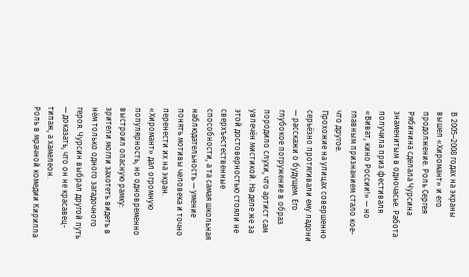В 2005–2008 годах на экраны вышел «Хиромант» и его продолжение. Роль Сергея Рябинина сделала Чурсина знаменитым в одночасье. Работа получила приз фестиваля «Виват, кино России!» — но главным признанием стало кое-что другое.
Прохожие на улицах совершенно серьёзно протягивали ему ладони — расскажи о будущем. Его глубокое погружение в образ породило слухи, что артист сам увлечён мистикой. На деле же за этой достоверностью стояли не сверхъестественные способности, а та самая школьная наблюдательность — умение понять мотивы человека и точно перенести их на экран.
«Хиромант» дал огромную популярность, но одновременно выстроил опасную рамку: зрители могли захотеть видеть в нём только одного загадочного героя. Чурсин выбрал другой путь — доказать, что он не красавец-типаж, а хамелеон.
Роль в мрачной комедии Кирилла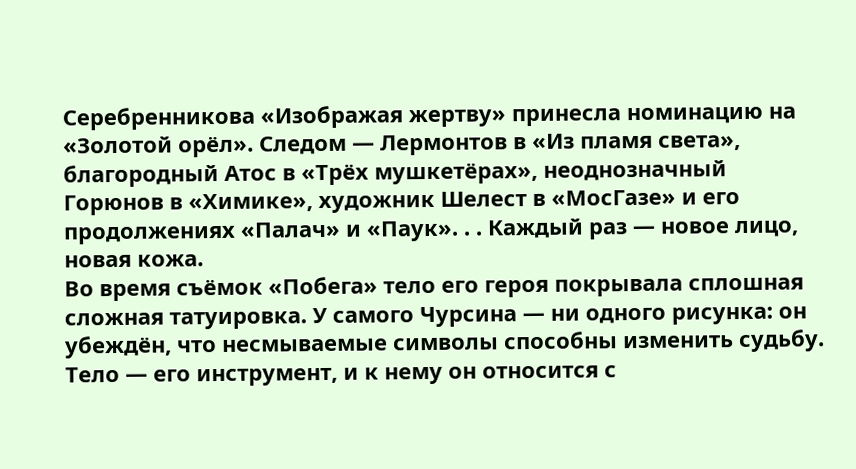Серебренникова «Изображая жертву» принесла номинацию на «Золотой орёл». Следом — Лермонтов в «Из пламя света», благородный Атос в «Трёх мушкетёрах», неоднозначный Горюнов в «Химике», художник Шелест в «МосГазе» и его продолжениях «Палач» и «Паук». . . Каждый раз — новое лицо, новая кожа.
Во время съёмок «Побега» тело его героя покрывала сплошная сложная татуировка. У самого Чурсина — ни одного рисунка: он убеждён, что несмываемые символы способны изменить судьбу. Тело — его инструмент, и к нему он относится с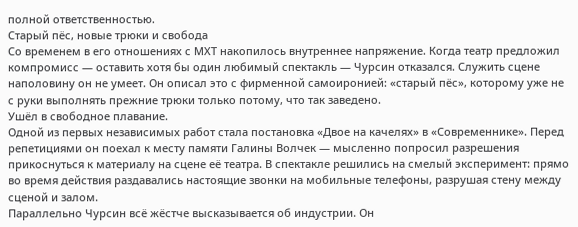полной ответственностью.
Старый пёс, новые трюки и свобода
Со временем в его отношениях с МХТ накопилось внутреннее напряжение. Когда театр предложил компромисс — оставить хотя бы один любимый спектакль — Чурсин отказался. Служить сцене наполовину он не умеет. Он описал это с фирменной самоиронией: «старый пёс», которому уже не с руки выполнять прежние трюки только потому, что так заведено.
Ушёл в свободное плавание.
Одной из первых независимых работ стала постановка «Двое на качелях» в «Современнике». Перед репетициями он поехал к месту памяти Галины Волчек — мысленно попросил разрешения прикоснуться к материалу на сцене её театра. В спектакле решились на смелый эксперимент: прямо во время действия раздавались настоящие звонки на мобильные телефоны, разрушая стену между сценой и залом.
Параллельно Чурсин всё жёстче высказывается об индустрии. Он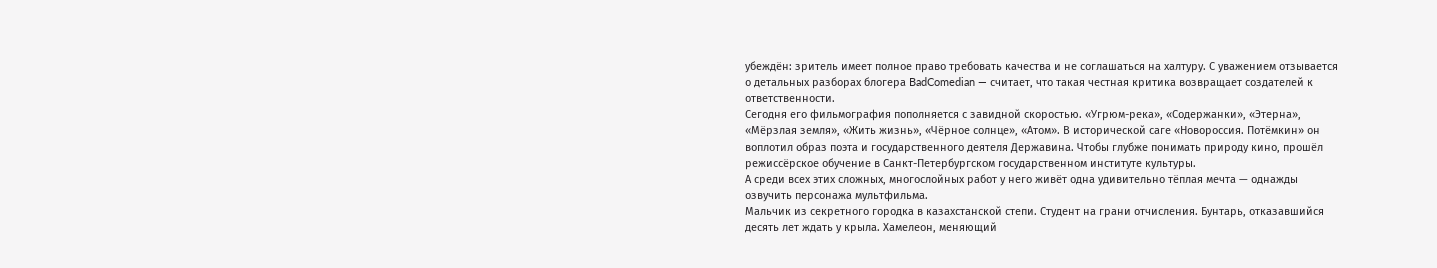убеждён: зритель имеет полное право требовать качества и не соглашаться на халтуру. С уважением отзывается о детальных разборах блогера BadComedian — считает, что такая честная критика возвращает создателей к ответственности.
Сегодня его фильмография пополняется с завидной скоростью. «Угрюм-река», «Содержанки», «Этерна», «Мёрзлая земля», «Жить жизнь», «Чёрное солнце», «Атом». В исторической саге «Новороссия. Потёмкин» он воплотил образ поэта и государственного деятеля Державина. Чтобы глубже понимать природу кино, прошёл режиссёрское обучение в Санкт-Петербургском государственном институте культуры.
А среди всех этих сложных, многослойных работ у него живёт одна удивительно тёплая мечта — однажды озвучить персонажа мультфильма.
Мальчик из секретного городка в казахстанской степи. Студент на грани отчисления. Бунтарь, отказавшийся десять лет ждать у крыла. Хамелеон, меняющий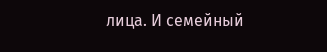лица. И семейный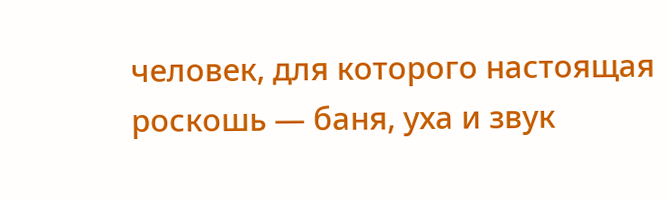человек, для которого настоящая роскошь — баня, уха и звук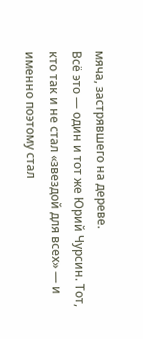мяча, застрявшего на дереве.
Всё это — один и тот же Юрий Чурсин. Тот, кто так и не стал «звездой для всех» — и именно поэтому стал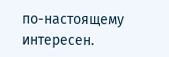по-настоящему интересен.